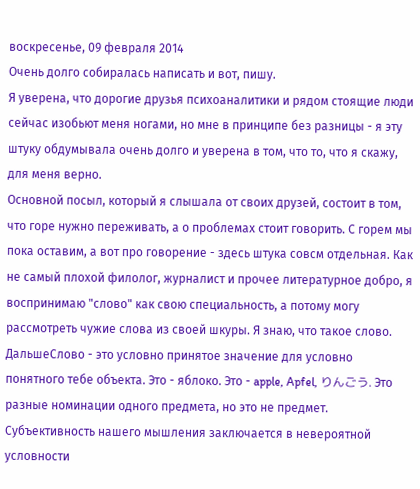воскресенье, 09 февраля 2014
Очень долго собиралась написать и вот, пишу.
Я уверена, что дорогие друзья психоаналитики и рядом стоящие люди сейчас изобьют меня ногами, но мне в принципе без разницы - я эту штуку обдумывала очень долго и уверена в том, что то, что я скажу,
для меня верно.
Основной посыл, который я слышала от своих друзей, состоит в том, что горе нужно переживать, а о проблемах стоит говорить. С горем мы пока оставим, а вот про говорение - здесь штука совсм отдельная. Как не самый плохой филолог, журналист и прочее литературное добро, я воспринимаю "слово" как свою специальность, а потому могу рассмотреть чужие слова из своей шкуры. Я знаю, что такое слово.
ДальшеСлово - это условно принятое значение для условно понятного тебе объекта. Это - яблоко. Это - apple, Apfel, りんごう. Это разные номинации одного предмета, но это не предмет. Субъективность нашего мышления заключается в невероятной условности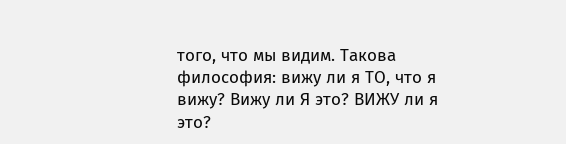того, что мы видим. Такова философия: вижу ли я ТО, что я вижу? Вижу ли Я это? ВИЖУ ли я это?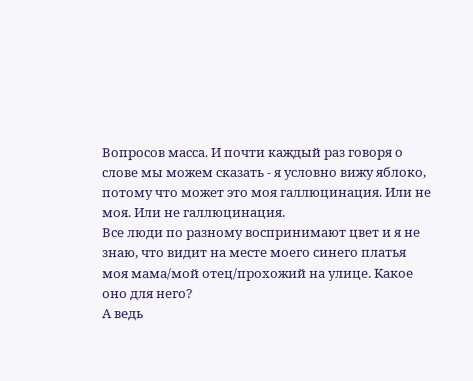Вопросов масса. И почти каждый раз говоря о слове мы можем сказать - я условно вижу яблоко, потому что может это моя галлюцинация. Или не моя. Или не галлюцинация.
Все люди по разному воспринимают цвет и я не знаю, что видит на месте моего синего платья моя мама/мой отец/прохожий на улице. Какое оно для него?
А ведь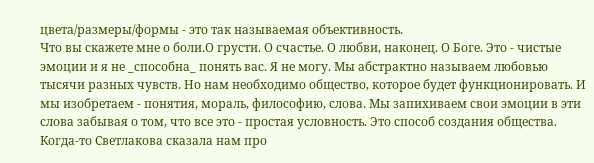цвета/размеры/формы - это так называемая объективность.
Что вы скажете мне о боли.О грусти. О счастье. О любви, наконец. О Боге. Это - чистые эмоции и я не _способна_ понять вас. Я не могу. Мы абстрактно называем любовью тысячи разных чувств. Но нам необходимо общество, которое будет функционировать. И мы изобретаем - понятия, мораль, философию, слова. Мы запихиваем свои эмоции в эти слова забывая о том, что все это - простая условность. Это способ создания общества.
Когда-то Светлакова сказала нам про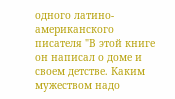одного латино-американского писателя "В этой книге он написал о доме и своем детстве. Каким мужеством надо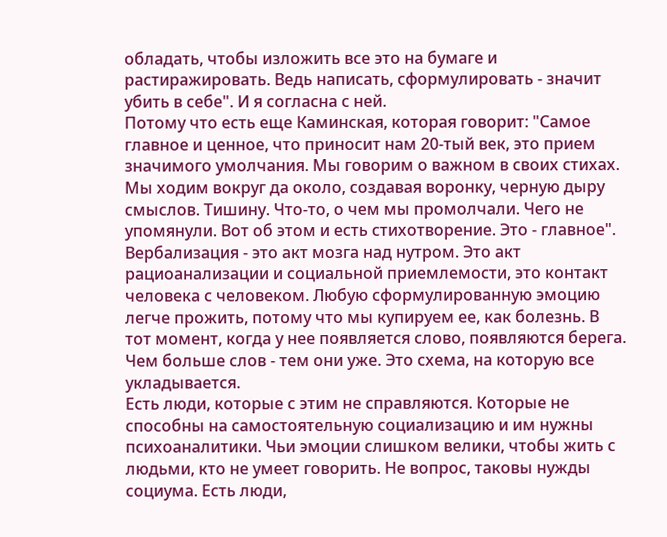обладать, чтобы изложить все это на бумаге и растиражировать. Ведь написать, сформулировать - значит убить в себе". И я согласна с ней.
Потому что есть еще Каминская, которая говорит: "Самое главное и ценное, что приносит нам 20-тый век, это прием значимого умолчания. Мы говорим о важном в своих стихах. Мы ходим вокруг да около, создавая воронку, черную дыру смыслов. Тишину. Что-то, о чем мы промолчали. Чего не упомянули. Вот об этом и есть стихотворение. Это - главное".
Вербализация - это акт мозга над нутром. Это акт рациоанализации и социальной приемлемости, это контакт человека с человеком. Любую сформулированную эмоцию легче прожить, потому что мы купируем ее, как болезнь. В тот момент, когда у нее появляется слово, появляются берега. Чем больше слов - тем они уже. Это схема, на которую все укладывается.
Есть люди, которые с этим не справляются. Которые не способны на самостоятельную социализацию и им нужны психоаналитики. Чьи эмоции слишком велики, чтобы жить с людьми, кто не умеет говорить. Не вопрос, таковы нужды социума. Есть люди,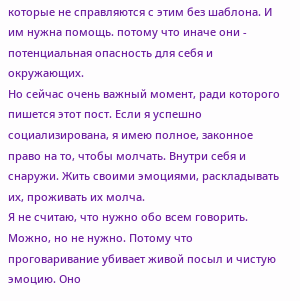которые не справляются с этим без шаблона. И им нужна помощь. потому что иначе они - потенциальная опасность для себя и окружающих.
Но сейчас очень важный момент, ради которого пишется этот пост. Если я успешно социализирована, я имею полное, законное право на то, чтобы молчать. Внутри себя и снаружи. Жить своими эмоциями, раскладывать их, проживать их молча.
Я не считаю, что нужно обо всем говорить. Можно, но не нужно. Потому что проговаривание убивает живой посыл и чистую эмоцию. Оно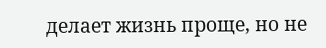делает жизнь проще, но не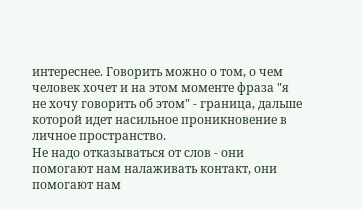интереснее. Говорить можно о том, о чем человек хочет и на этом моменте фраза "я не хочу говорить об этом" - граница, дальше которой идет насильное проникновение в личное пространство.
Не надо отказываться от слов - они помогают нам налаживать контакт, они помогают нам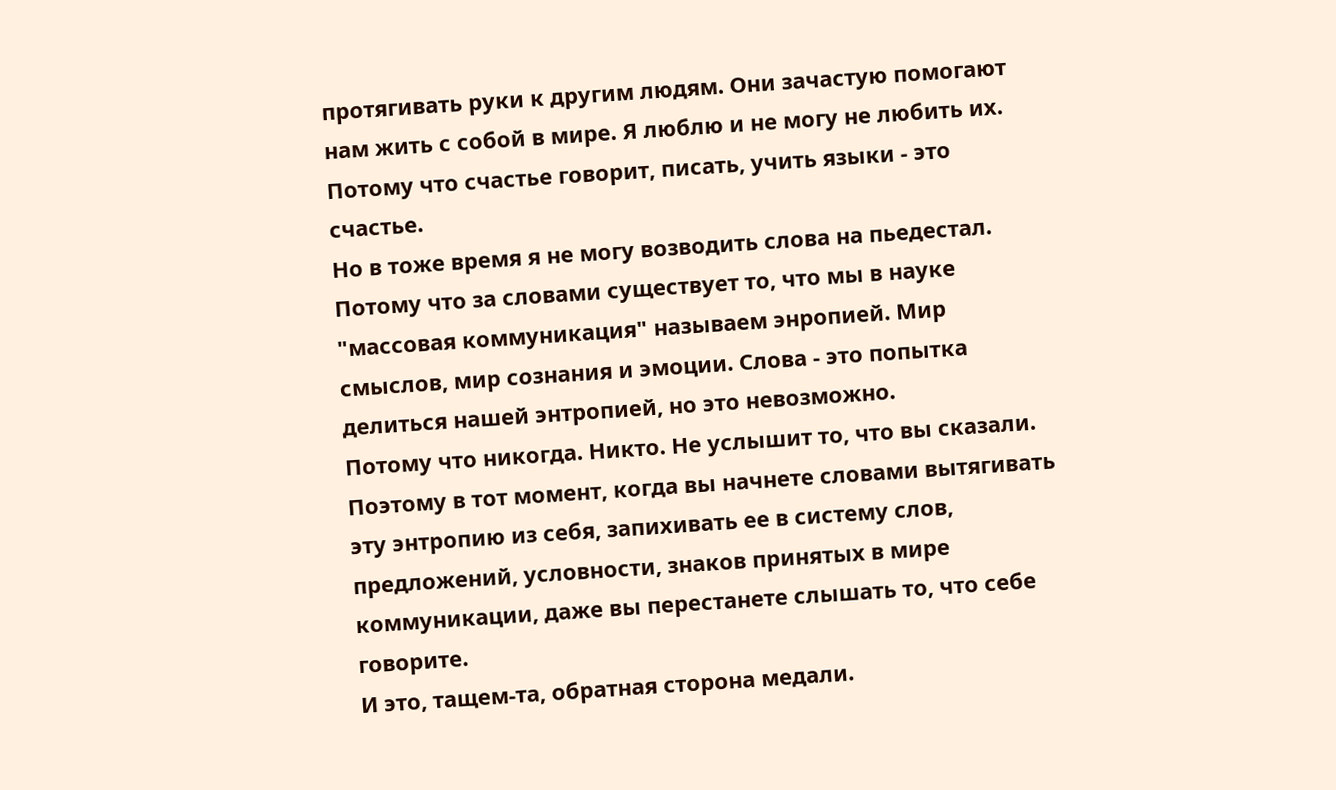протягивать руки к другим людям. Они зачастую помогают нам жить с собой в мире. Я люблю и не могу не любить их. Потому что счастье говорит, писать, учить языки - это счастье.
Но в тоже время я не могу возводить слова на пьедестал. Потому что за словами существует то, что мы в науке "массовая коммуникация" называем энропией. Мир смыслов, мир сознания и эмоции. Слова - это попытка делиться нашей энтропией, но это невозможно.
Потому что никогда. Никто. Не услышит то, что вы сказали.
Поэтому в тот момент, когда вы начнете словами вытягивать эту энтропию из себя, запихивать ее в систему слов, предложений, условности, знаков принятых в мире коммуникации, даже вы перестанете слышать то, что себе говорите.
И это, тащем-та, обратная сторона медали.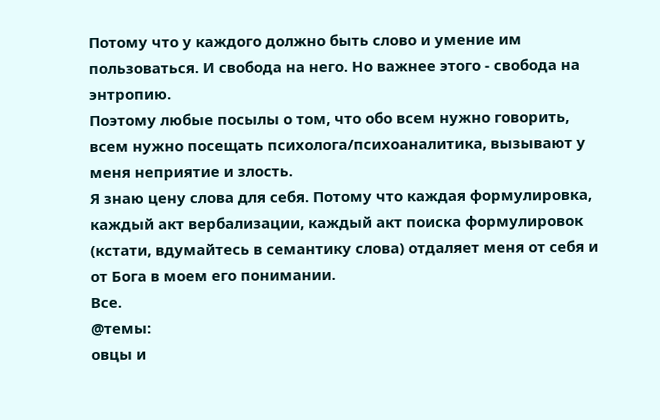Потому что у каждого должно быть слово и умение им пользоваться. И свобода на него. Но важнее этого - свобода на энтропию.
Поэтому любые посылы о том, что обо всем нужно говорить, всем нужно посещать психолога/психоаналитика, вызывают у меня неприятие и злость.
Я знаю цену слова для себя. Потому что каждая формулировка, каждый акт вербализации, каждый акт поиска формулировок (кстати, вдумайтесь в семантику слова) отдаляет меня от себя и от Бога в моем его понимании.
Все.
@темы:
овцы и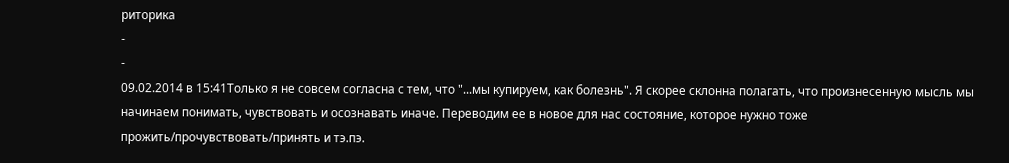риторика
-
-
09.02.2014 в 15:41Только я не совсем согласна с тем, что "...мы купируем, как болезнь". Я скорее склонна полагать, что произнесенную мысль мы начинаем понимать, чувствовать и осознавать иначе. Переводим ее в новое для нас состояние, которое нужно тоже прожить/прочувствовать/принять и тэ.пэ.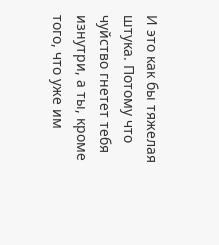И это как бы тяжелая штука. Потому что чуйство гнетет тебя изнутри, а ты, кроме того, что уже им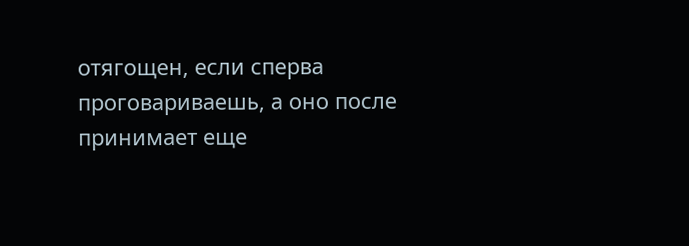отягощен, если сперва проговариваешь, а оно после принимает еще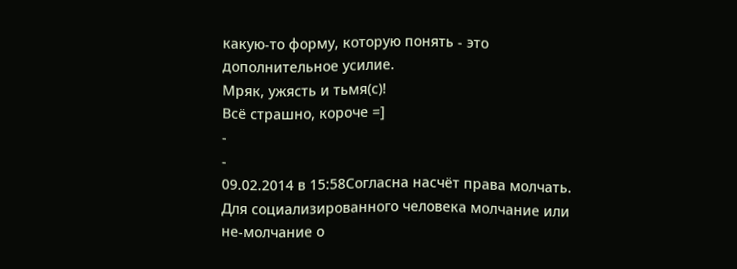какую-то форму, которую понять - это дополнительное усилие.
Мряк, ужясть и тьмя(с)!
Всё страшно, короче =]
-
-
09.02.2014 в 15:58Согласна насчёт права молчать. Для социализированного человека молчание или не-молчание о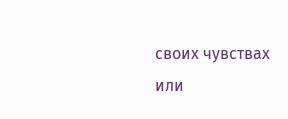своих чувствах или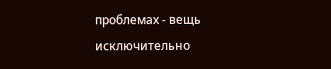проблемах - вещь исключительно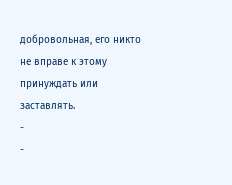добровольная, его никто не вправе к этому принуждать или заставлять.
-
-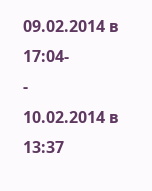09.02.2014 в 17:04-
-
10.02.2014 в 13:37